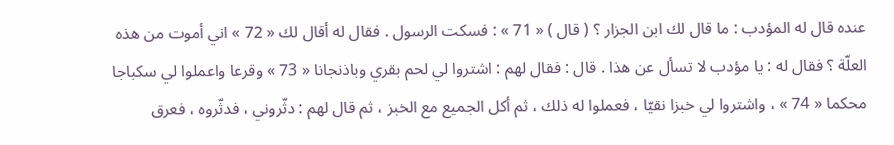عنده قال له المؤدب : ما قال لك ابن الجزار ؟ ( قال ) « 71 » : فسكت الرسول . فقال له أقال لك « 72 » اني أموت من هذه العلّة ؟ فقال له : يا مؤدب لا تسأل عن هذا . قال : فقال لهم : اشتروا لي لحم بقري وباذنجانا « 73 » وقرعا واعملوا لي سكباجا محكما « 74 » ، واشتروا لي خبزا نقيّا ، فعملوا له ذلك ، ثم أكل الجميع مع الخبز ، ثم قال لهم : دثّروني ، فدثّروه ، فعرق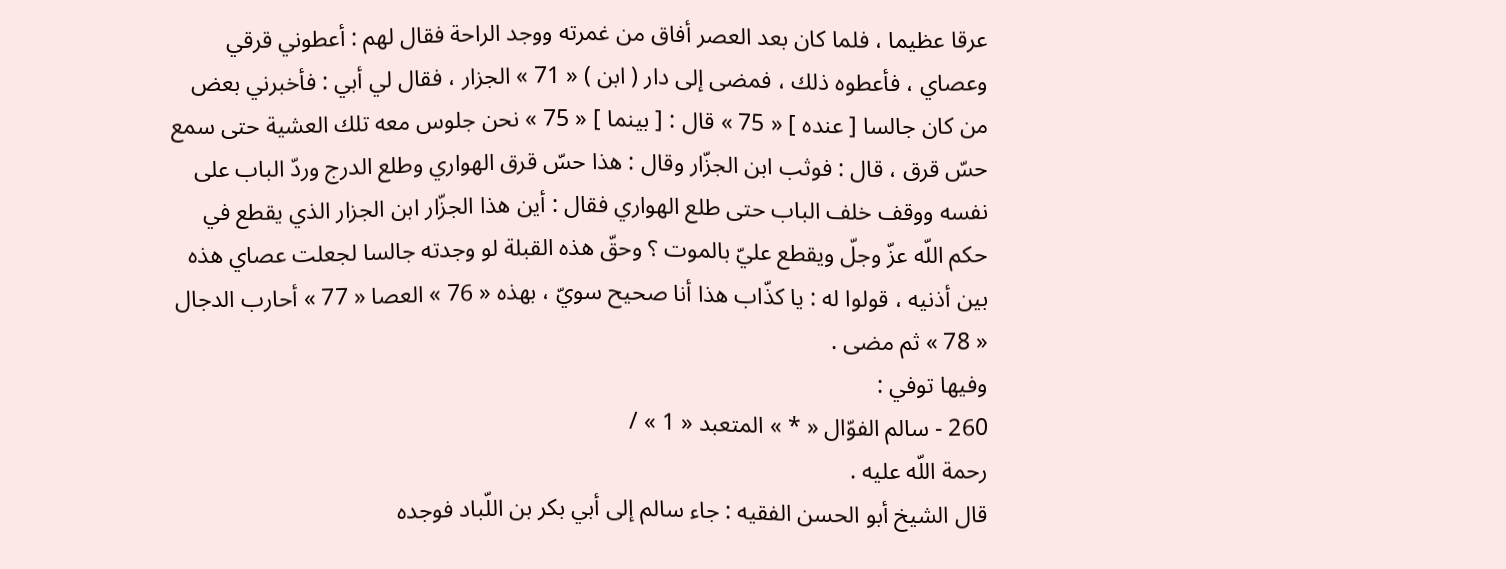عرقا عظيما ، فلما كان بعد العصر أفاق من غمرته ووجد الراحة فقال لهم : أعطوني قرقي وعصاي ، فأعطوه ذلك ، فمضى إلى دار ( ابن ) « 71 » الجزار ، فقال لي أبي : فأخبرني بعض من كان جالسا [ عنده ] « 75 » قال : [ بينما ] « 75 » نحن جلوس معه تلك العشية حتى سمع حسّ قرق ، قال : فوثب ابن الجزّار وقال : هذا حسّ قرق الهواري وطلع الدرج وردّ الباب على نفسه ووقف خلف الباب حتى طلع الهواري فقال : أين هذا الجزّار ابن الجزار الذي يقطع في حكم اللّه عزّ وجلّ ويقطع عليّ بالموت ؟ وحقّ هذه القبلة لو وجدته جالسا لجعلت عصاي هذه بين أذنيه ، قولوا له : يا كذّاب هذا أنا صحيح سويّ ، بهذه « 76 » العصا « 77 » أحارب الدجال « 78 » ثم مضى .
وفيها توفي :
260 - سالم الفوّال « * » المتعبد « 1 » /
رحمة اللّه عليه .
قال الشيخ أبو الحسن الفقيه : جاء سالم إلى أبي بكر بن اللّباد فوجده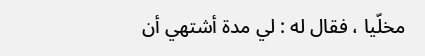مخلّيا ، فقال له : لي مدة أشتهي أن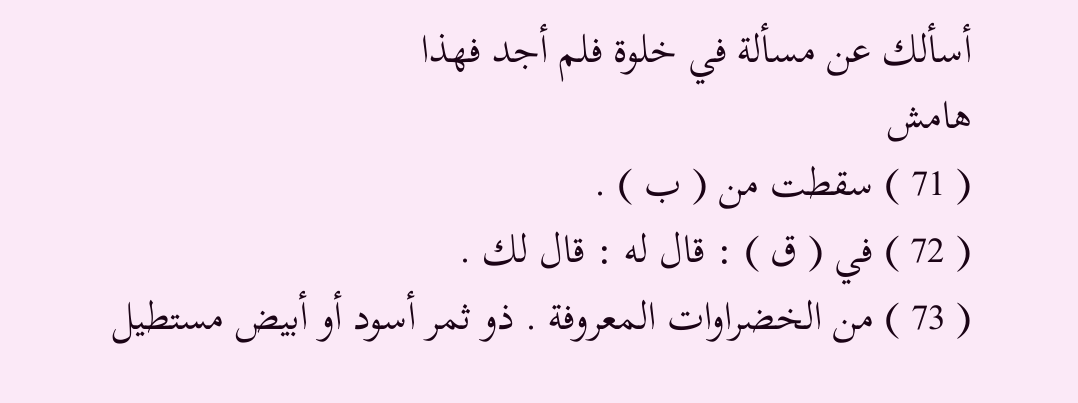أسألك عن مسألة في خلوة فلم أجد فهذا
هامش
( 71 ) سقطت من ( ب ) .
( 72 ) في ( ق ) : قال له : قال لك .
( 73 ) من الخضراوات المعروفة . ذو ثمر أسود أو أبيض مستطيل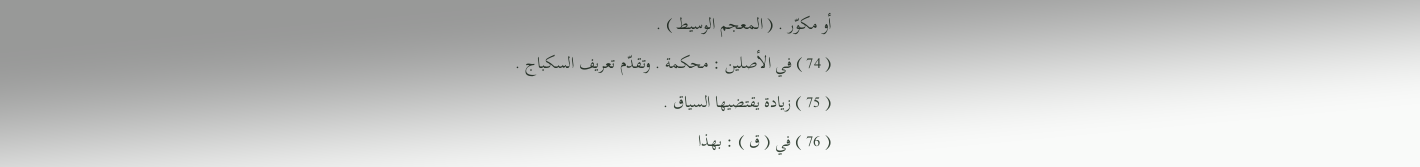أو مكوّر . ( المعجم الوسيط ) .
( 74 ) في الأصلين : محكمة . وتقدّم تعريف السكباج .
( 75 ) زيادة يقتضيها السياق .
( 76 ) في ( ق ) : بهذا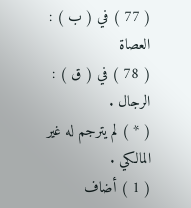( 77 ) في ( ب ) : العصاة
( 78 ) في ( ق ) : الرجال .
( * ) لم يترجم له غير المالكي .
( 1 ) أضاف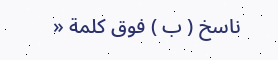ناسخ ( ب ) فوق كلمة «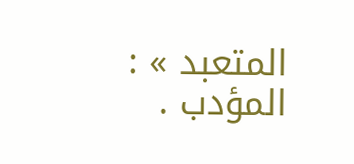المتعبد » : المؤدب .